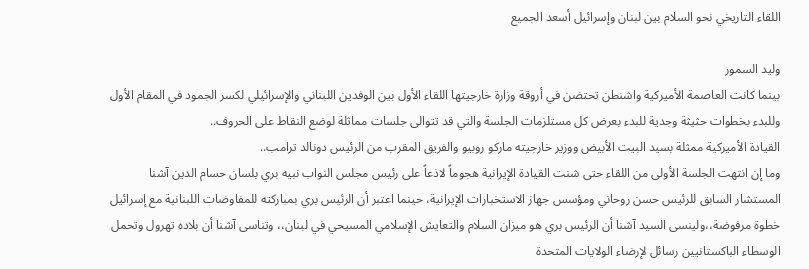اللقاء التاريخي نحو السلام بين لبنان وإسرائيل أسعد الجميع

وليد السمور
بينما كانت العاصمة الأميركية واشنطن تحتضن في أروقة وزارة خارجيتها اللقاء الأول بين الوفدين اللبناني والإسرائيلي لكسر الجمود في المقام الأول وللبدء بخطوات حثيثة وجدية للبدء بعرض كل مستلزمات الجلسة والتي قد تتوالى جلسات مماثلة لوضع النقاط على الحروف..
القيادة الأميركية ممثلة بسيد البيت الأبيض ووزير خارجيته ماركو روبيو والفريق المقرب من الرئيس دونالد ترامب..
وما إن انتهت الجلسة الأولى من اللقاء حتى شنت القيادة الإيرانية هجوماً لاذعاً على رئيس مجلس النواب نبيه بري بلسان حسام الدين آشنا المستشار السابق للرئيس حسن روحاني ومؤسس جهاز الاستخبارات الإيرانية، حينما اعتبر أن الرئيس بري بمباركته للمفاوضات اللبنانية مع إسرائيل خطوة مرفوضة،،ولينسى السيد آشنا أن الرئيس بري هو ميزان السلام والتعايش الإسلامي المسيحي في لبنان،، وتناسى آشنا أن بلاده تهرول وتحمل الوسطاء الباكستانيين رسائل لإرضاء الولايات المتحدة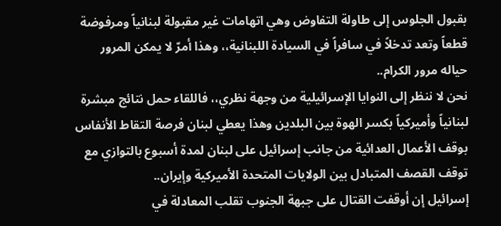بقبول الجلوس إلى طاولة التفاوض وهي اتهامات غير مقبولة لبنانياً ومرفوضة قطعاً وتعد تدخلاً في سافراً في السيادة اللبنانية،، وهذا أمرّ لا يمكن المرور حياله مرور الكرام..
نحن لا ننظر إلى النوايا الإسرائيلية من وجهة نظري،، فاللقاء حمل نتائج مبشرة لبنانياً وأميركياً بكسر الهوة بين البلدين وهذا يعطي لبنان فرصة التقاط الأنفاس بوقف الأعمال العدائية من جانب إسرائيل على لبنان لمدة أسبوع بالتوازي مع توقف القصف المتبادل بين الولايات المتحدة الأميركية وإيران..
إسرائيل إن أوقفت القتال على جبهة الجنوب تقلب المعادلة في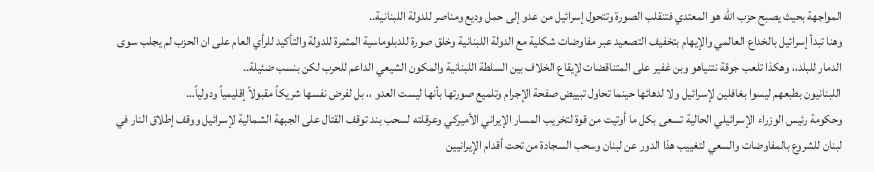المواجهة بحيث يصبح حزب الله هو المعتدي فتنقلب الصورة وتتحول إسرائيل من عدو إلى حمل وديع ومناصر للدولة اللبنانية..
وهنا تبدأ إسرائيل بالخداع العالمي والإيهام بتخفيف التصعيد عبر مفاوضات شكلية مع الدولة اللبنانية وخلق صورة للدبلوماسية المثمرة للدولة والتأكيد للرأي العام على ان الحزب لم يجلب سوى الدمار للبلد،، وهكذا تلعب جوقة نتنياهو وبن غفير على المتناقضات لإيقاع الخلاف بين السلطة اللبنانية والمكون الشيعي الداعم للحرب لكن بنسب ضئيلة..
اللبنانيون بطبعهم ليسوا بغافلين لإسرائيل ولا لدهائها حينما تحاول تبييض صفحة الإجرام وتلميع صورتها بأنها ليست العدو ،، بل لفرض نفسها شريكاً مقبولاً إقليمياً ودولياً…
وحكومة رئيس الوزراء الإسرائيلي الحالية تسعى بكل ما أوتيت من قوة لتخريب المسار الإيراني الأميركي وعرقلته لسحب بند توقف القتال على الجبهة الشمالية لإسرائيل ووقف إطلاق النار في لبنان للشروع بالمفاوضات والسعي لتغييب هذا الدور عن لبنان وسحب السجادة من تحت أقدام الإيرانيين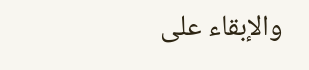والإبقاء على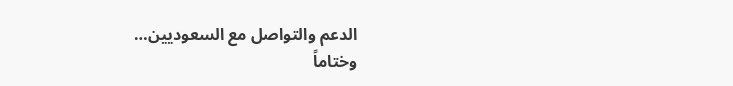الدعم والتواصل مع السعوديين…
وختاماً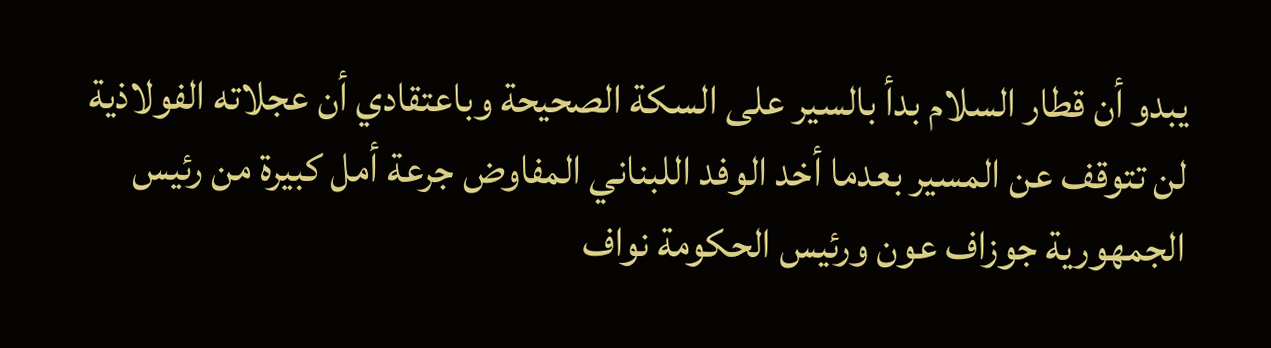يبدو أن قطار السلام بدأ بالسير على السكة الصحيحة وباعتقادي أن عجلاته الفولاذية لن تتوقف عن المسير بعدما أخد الوفد اللبناني المفاوض جرعة أمل كبيرة من رئيس الجمهورية جوزاف عون ورئيس الحكومة نواف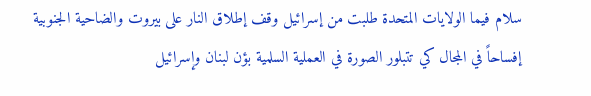سلام فيما الولايات المتحدة طلبت من إسرائيل وقف إطلاق النار على بيروت والضاحية الجنوبية إفساحاً في المجال كي تتبلور الصورة في العملية السلمية بؤن لبنان وإسرائيل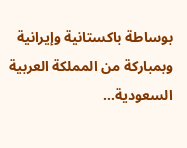بوساطة باكستانية وإيرانية وبمباركة من المملكة العربية السعودية…